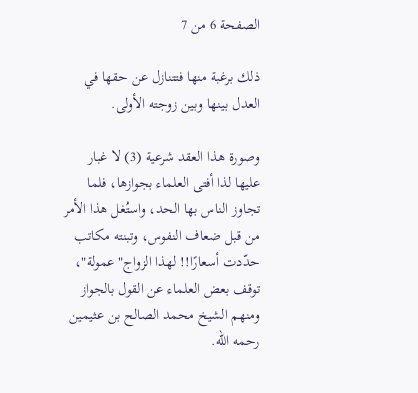الصفحة 6 من 7

ذلك برغبة منها فتتنازل عن حقها في العدل بينها وبين زوجته الأولى.

وصورة هذا العقد شرعية (3) لا غبار عليها لذا أفتى العلماء بجوازها، فلما تجاوز الناس بها الحد، واستُغل هذا الأمر من قبل ضعاف النفوس، وتبنته مكاتب حدّدت أسعارًا!! لهذا الزواج"عمولة"، توقف بعض العلماء عن القول بالجواز ومنهم الشيخ محمد الصالح بن عثيمين رحمه الله.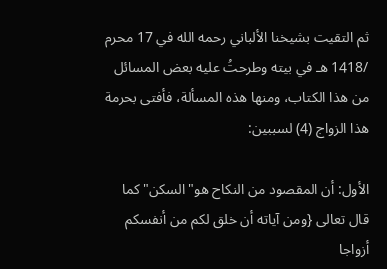ثم التقيت بشيخنا الألباني رحمه الله في 17 محرم /1418 هـ في بيته وطرحتُ عليه بعض المسائل من هذا الكتاب، ومنها هذه المسألة، فأفتى بحرمة هذا الزواج (4) لسببين:

الأول: أن المقصود من النكاح هو"السكن"كما قال تعالى {ومن آياته أن خلق لكم من أنفسكم أزواجا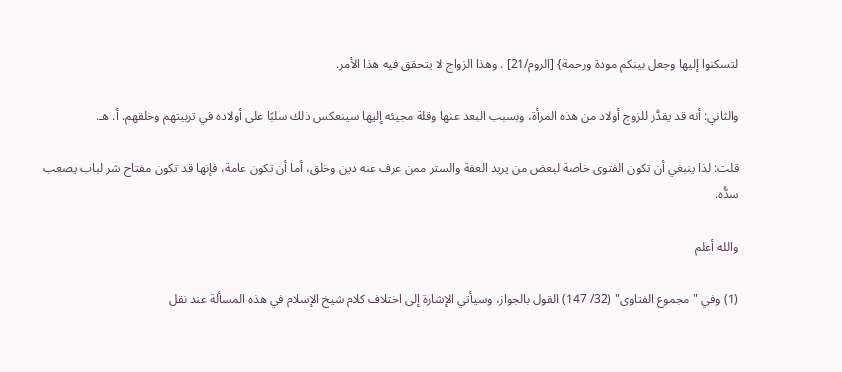لتسكنوا إليها وجعل بينكم مودة ورحمة} [الروم/21] . وهذا الزواج لا يتحقق فيه هذا الأمر.

والثاني: أنه قد يقدَّر للزوج أولاد من هذه المرأة، وبسبب البعد عنها وقلة مجيئه إليها سينعكس ذلك سلبًا على أولاده في تربيتهم وخلقهم. أ. هـ‍.

قلت: لذا ينبغي أن تكون الفتوى خاصة لبعض من يريد العفة والستر ممن عرف عنه دين وخلق، أما أن تكون عامة، فإنها قد تكون مفتاح شر لباب يصعب سدُّه.

والله أعلم

(1) وفي " مجموع الفتاوى" (32/ 147) القول بالجواز، وسيأتي الإشارة إلى اختلاف كلام شيخ الإسلام في هذه المسألة عند نقل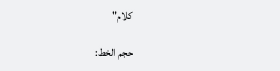كلام"

حجم الخط: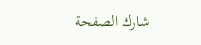شارك الصفحة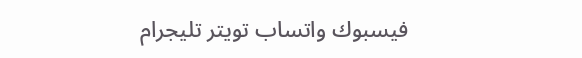فيسبوك واتساب تويتر تليجرام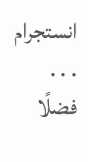انستجرام
. . .
فضلًا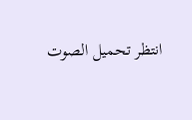انتظر تحميل الصوت